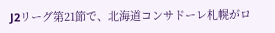J2リーグ第21節で、北海道コンサドーレ札幌がロ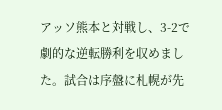アッソ熊本と対戦し、3-2で劇的な逆転勝利を収めました。試合は序盤に札幌が先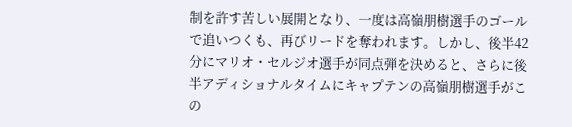制を許す苦しい展開となり、一度は高嶺朋樹選手のゴールで追いつくも、再びリードを奪われます。しかし、後半42分にマリオ・セルジオ選手が同点弾を決めると、さらに後半アディショナルタイムにキャプテンの高嶺朋樹選手がこの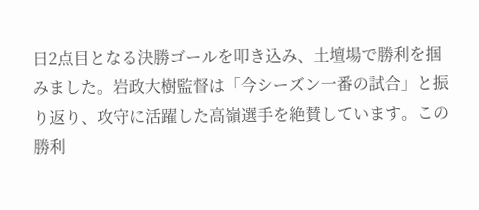日2点目となる決勝ゴールを叩き込み、土壇場で勝利を掴みました。岩政大樹監督は「今シーズン一番の試合」と振り返り、攻守に活躍した高嶺選手を絶賛しています。この勝利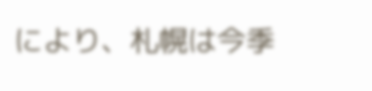により、札幌は今季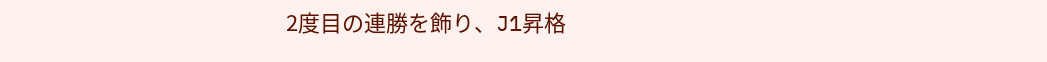2度目の連勝を飾り、J1昇格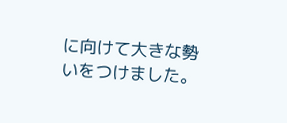に向けて大きな勢いをつけました。